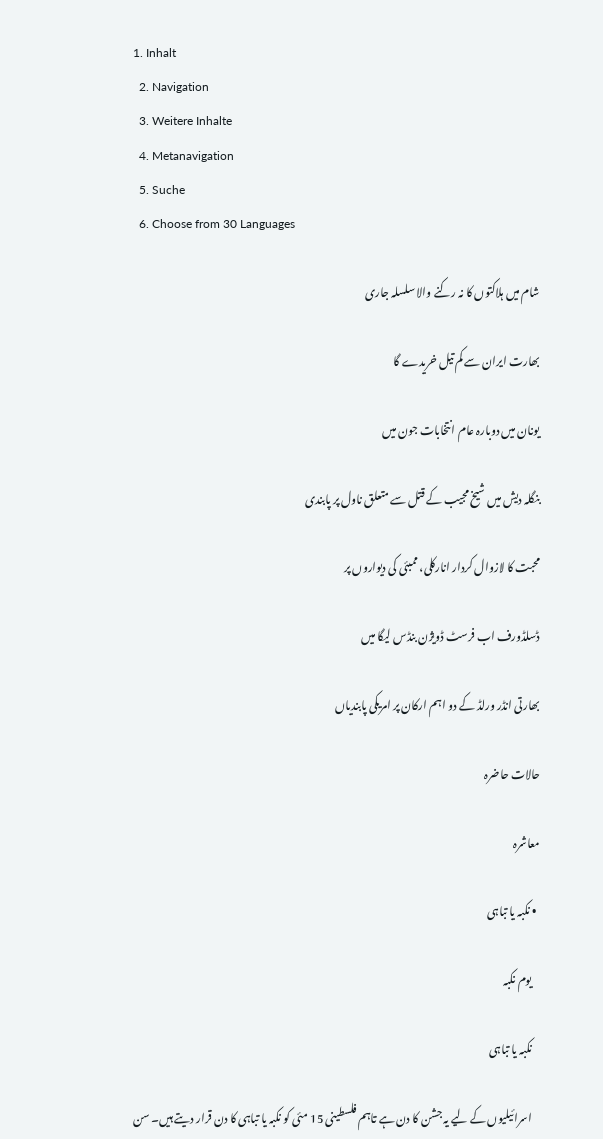1. Inhalt
  2. Navigation
  3. Weitere Inhalte
  4. Metanavigation
  5. Suche
  6. Choose from 30 Languages

شام میں ہلاکتوں کا نہ رکنے والا سلسلہ جاری

بھارت ایران سے کم تیل خریدے گا

یونان میں دوبارہ عام انتخابات جون میں

بنگلہ دیش میں شیخ مجیب کے قتل سے متعلق ناول پر پابندی

محبت کا لازوال کردار انارکلی، ممبئی کی دیواروں پر

ڈسلڈورف اب فرسٹ ڈویژن بنڈس لیگا میں

بھارتی انڈر ورلڈ کے دو اہم ارکان پر امریکی پابندیاں

حالات حاضرہ

معاشرہ

  • نکبہ یا تباہی

    یوم نکبہ

    نکبہ یا تباہی

    اسرائیلیوں کے لیے یہ جشن کا دن ہے تاہم فلسطینی 15 مئی کو نکبہ یا تباہی کا دن قرار دیتے ہیں۔ سن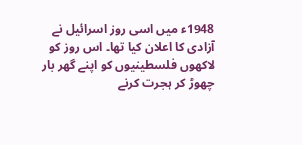1948ء میں اسی روز اسرائیل نے آزادی کا اعلان کیا تھا۔ اس روز کو لاکھوں فلسطینیوں کو اپنے گھر بار چھوڑ کر ہجرت کرنے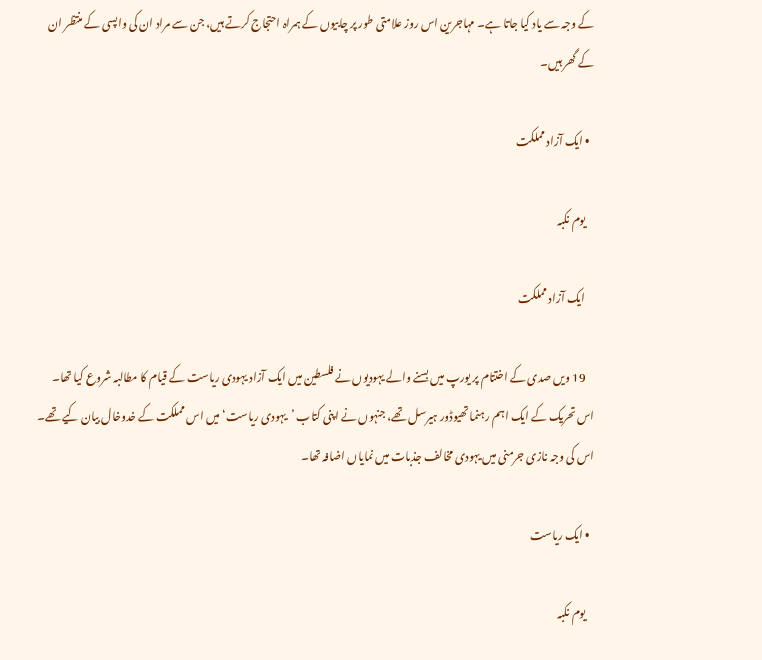کے وجہ سے یاد کیا جاتا ہے۔ مہاجرین اس روز علامتی طور پر چابیوں کے ہمراہ احتجاج کرتے ہیں، جن سے مراد ان کی واپسی کے منتظر ان کے گھر ہیں۔

  • ایک آزاد مملکت

    یوم نکبہ

    ایک آزاد مملکت

    19 ویں صدی کے اختتام پر یورپ میں بسنے والے یہودیوں نے فلسطین میں ایک آزاد یہودی ریاست کے قیام کا مطالبہ شروع کیا تھا۔ اس تحریک کے ایک اہم رہنما تھیوڈور ہیرسل تھے، جنہوں نے اپنی کتاب ’یہودی ریاست‘ میں اس مملکت کے خدوخال بیان کیے تھے۔ اس کی وجہ نازی جرمنی میں یہودی مخالف جذبات میں نمایاں اضافہ تھا۔

  • ایک ریاست

    یوم نکبہ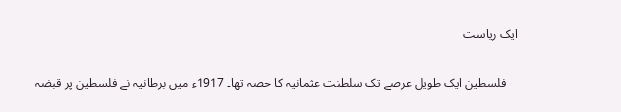ایک ریاست

    فلسطین ایک طویل عرصے تک سلطنت عثمانیہ کا حصہ تھا۔ 1917ء میں برطانیہ نے فلسطین پر قبضہ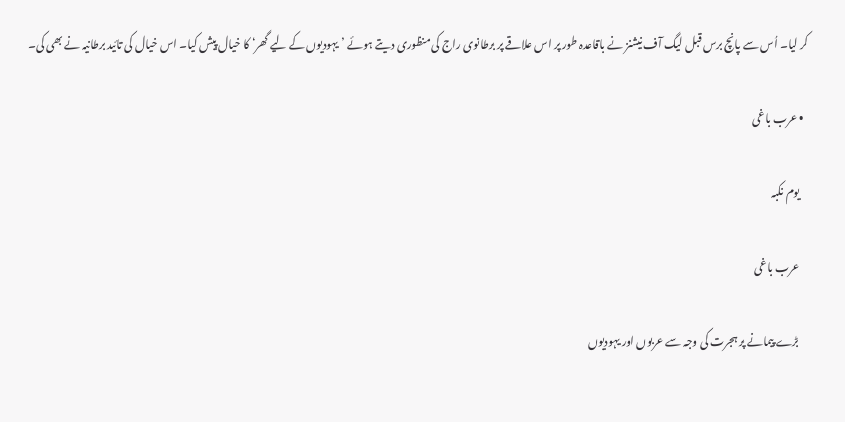کر لیا۔ اُس سے پانچ برس قبل لیگ آف نیشنز نے باقاعدہ طور پر اس علاقے پر برطانوی راج کی منظوری دیتے ہوئے ’یہودیوں کے لیے گھر‘ کا خیال پیش کیا۔ اس خیال کی تائید برطانیہ نے بھی کی۔

  • عرب باغی

    یوم نکبہ

    عرب باغی

    بڑے پیمانے پر ہجرت کی وجہ سے عربوں اور یہودیوں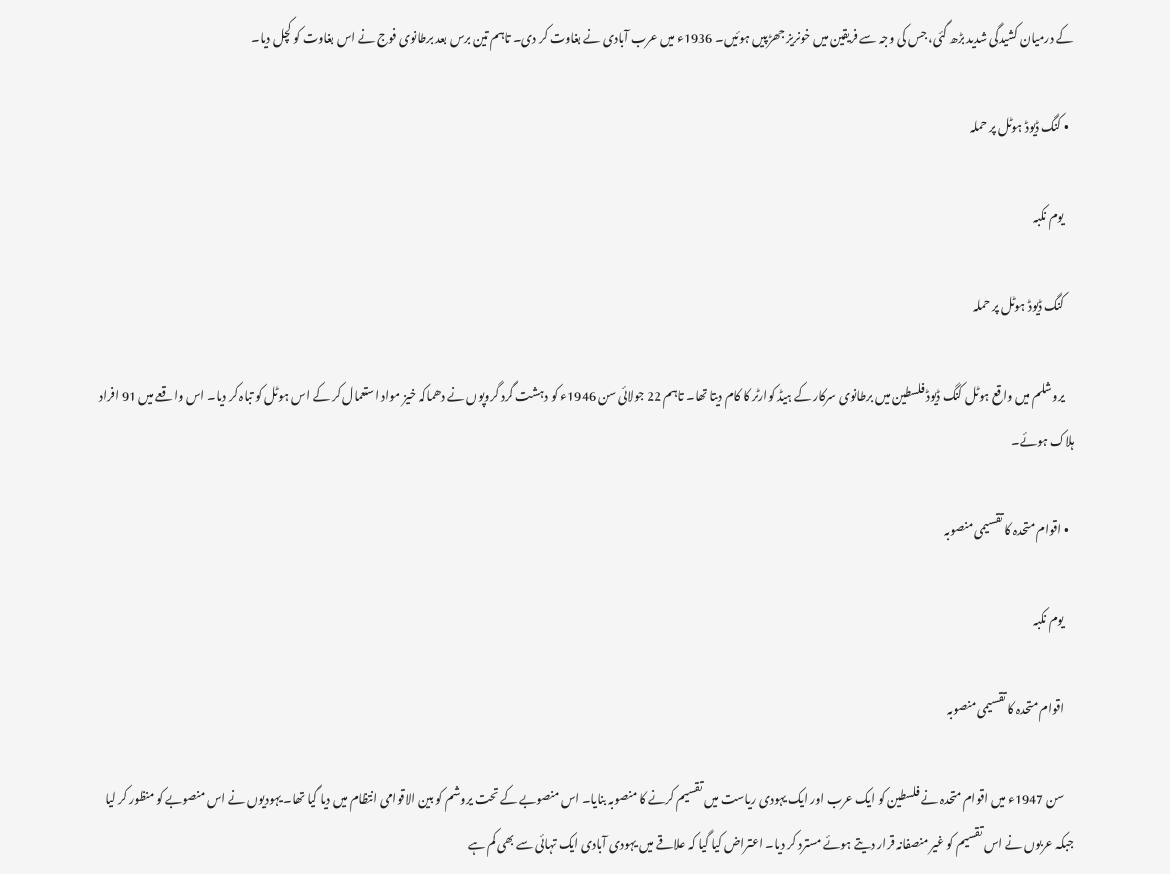کے درمیان کشیدگی شدید بڑھ گئی، جس کی وجہ سے فریقین میں خونریز جھڑپیں ہوئیں۔ 1936ء میں عرب آبادی نے بغاوت کر دی۔ تاہم تین برس بعد برطانوی فوج نے اس بغاوت کو کچل دیا۔

  • کنگ ڈیوڈ ہوٹل پر حملہ

    یوم نکبہ

    کنگ ڈیوڈ ہوٹل پر حملہ

    یروشلم میں واقع ہوٹل کنگ ڈیوڈ فلسطین میں برطانوی سرکار کے ہیڈ کوارٹر کا کام دیتا تھا۔ تاہم 22 جولائی سن 1946ء کو دہشت گرد گروپوں نے دھماکہ خیز مواد استعمال کر کے اس ہوٹل کو تباہ کر دیا۔ اس واقعے میں 91 افراد ہلاک ہوئے۔

  • اقوام متحدہ کا تقسیمی منصوبہ

    یوم نکبہ

    اقوام متحدہ کا تقسیمی منصوبہ

    سن 1947ء میں اقوام متحدہ نے فلسطین کو ایک عرب اور ایک یہودی ریاست میں تقسیم کرنے کا منصوبہ بنایا۔ اس منصوبے کے تحت یروشم کو بین الاقوامی انتظام میں دیا گیا تھا۔ یہودیوں نے اس منصوبے کو منظور کر لیا جبکہ عربوں نے اس تقسیم کو غیر منصفانہ قرار دیتے ہوئے مسترد کر دیا۔ اعتراض کیا گیا کہ علاقے میں یہودی آبادی ایک تہائی سے بھی کم ہے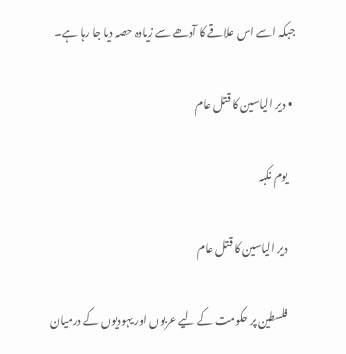جبکہ اسے اس علاقے کا آدھے سے زیادہ حصہ دیا جا رہا ہے۔

  • دیر الیاسین کا قتل عام

    یوم نکبہ

    دیر الیاسین کا قتل عام

    فلسطین پر حکومت کے لیے عربوں اور یہودیوں کے درمیان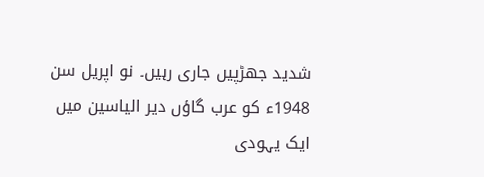شدید جھڑپیں جاری رہیں۔ نو اپریل سن 1948ء کو عرب گاؤں دیر الیاسین میں ایک یہودی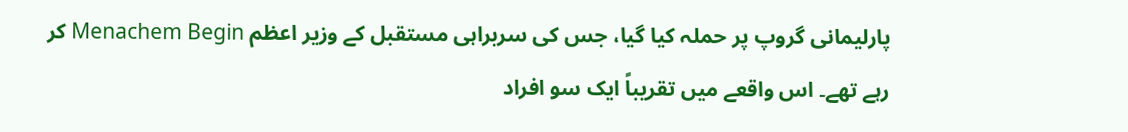پارلیمانی گروپ پر حملہ کیا گیا، جس کی سربراہی مستقبل کے وزیر اعظم Menachem Begin کر رہے تھے۔ اس واقعے میں تقریباً ایک سو افراد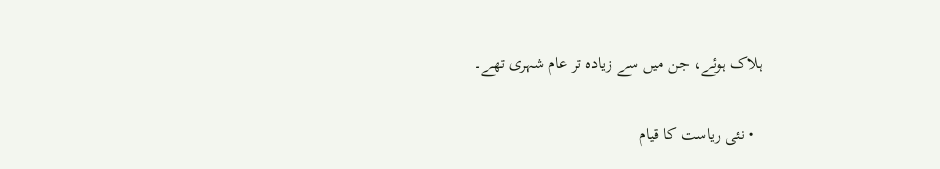ہلاک ہوئے، جن میں سے زیادہ تر عام شہری تھے۔

  • نئی ریاست کا قیام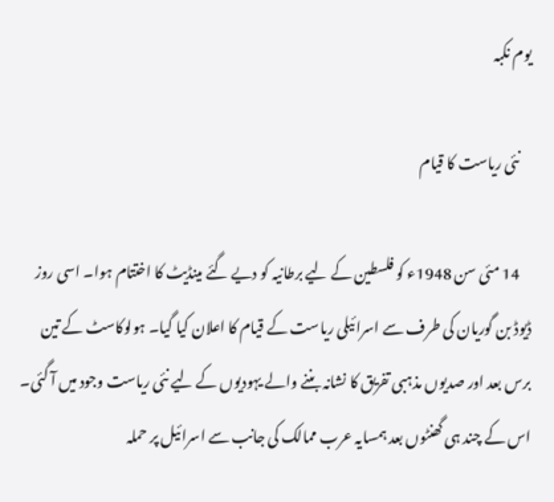یوم نکبہ

    نئی ریاست کا قیام

    14 مئی سن 1948ء کو فلسطین کے لیے برطانیہ کو دیے گئے مینڈیٹ کا اختتام ہوا۔ اسی روز ڈیوڈ بن گوریان کی طرف سے اسرائیلی ریاست کے قیام کا اعلان کیا گیا۔ ہولوکاسٹ کے تین برس بعد اور صدیوں مذہبی تفریق کا نشانہ بننے والے یہودیوں کے لیے نئی ریاست وجود میں آ گئی۔ اس کے چند ہی گھنٹوں بعد ہمسایہ عرب ممالک کی جانب سے اسرائیل پر حملہ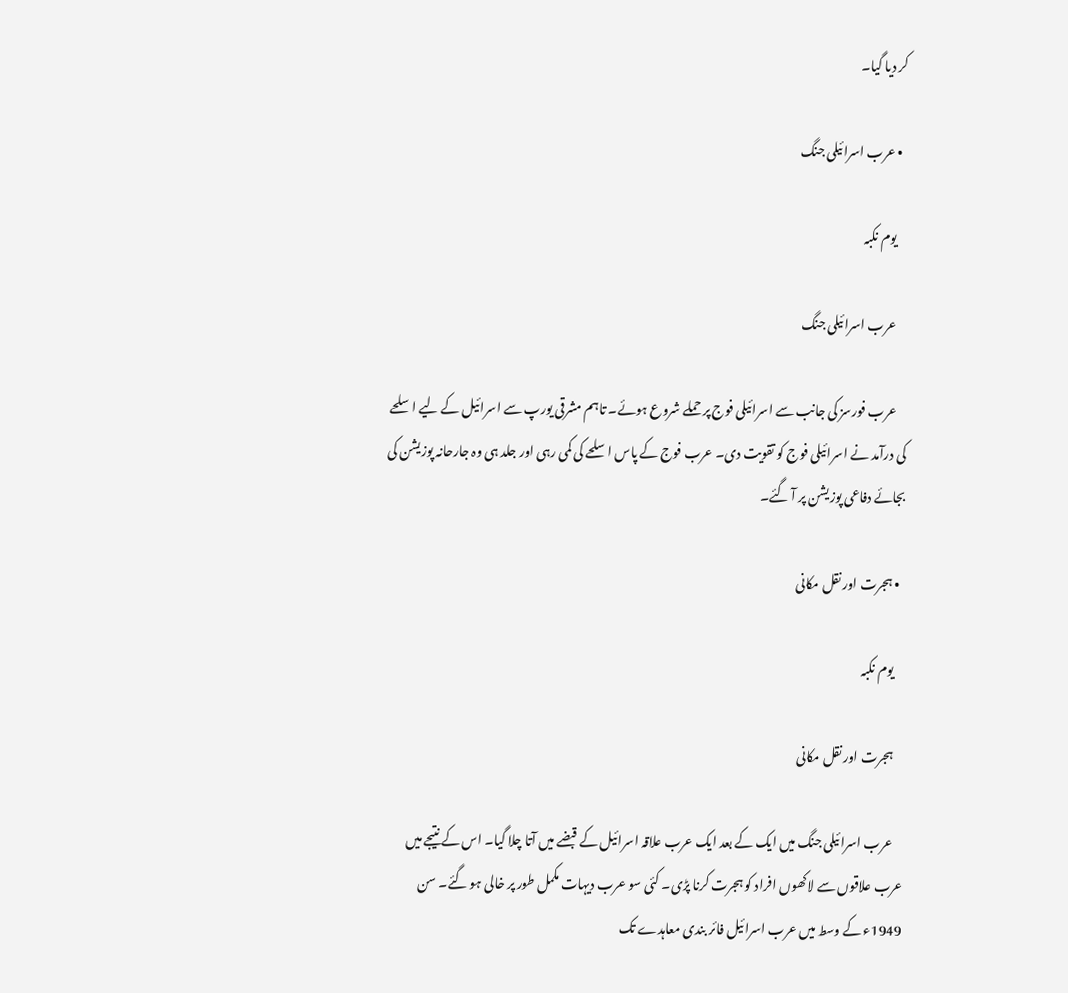کر دیا گیا۔

  • عرب اسرائیلی جنگ

    یوم نکبہ

    عرب اسرائیلی جنگ

    عرب فورسز کی جانب سے اسرائیلی فوج پر حملے شروع ہوئے۔ تاہم مشرقی یورپ سے اسرائیل کے لیے اسلحے کی درآمد نے اسرائیلی فوج کو تقویت دی۔ عرب فوج کے پاس اسلحے کی کمی رہی اور جلد ہی وہ جارحانہ پوزیشن کی بجائے دفاعی پوزیشن پر آ گئے۔

  • ہجرت اور نقل مکانی

    یوم نکبہ

    ہجرت اور نقل مکانی

    عرب اسرائیلی جنگ میں ایک کے بعد ایک عرب علاقہ اسرائیل کے قبضے میں آتا چلا گیا۔ اس کے نتیجے میں عرب علاقوں سے لاکھوں افراد کو ہجرت کرنا پڑی۔ کئی سو عرب دیہات مکمل طور پر خالی ہو گئے۔ سن 1949ء کے وسط میں عرب اسرائیل فائر بندی معاہدے تک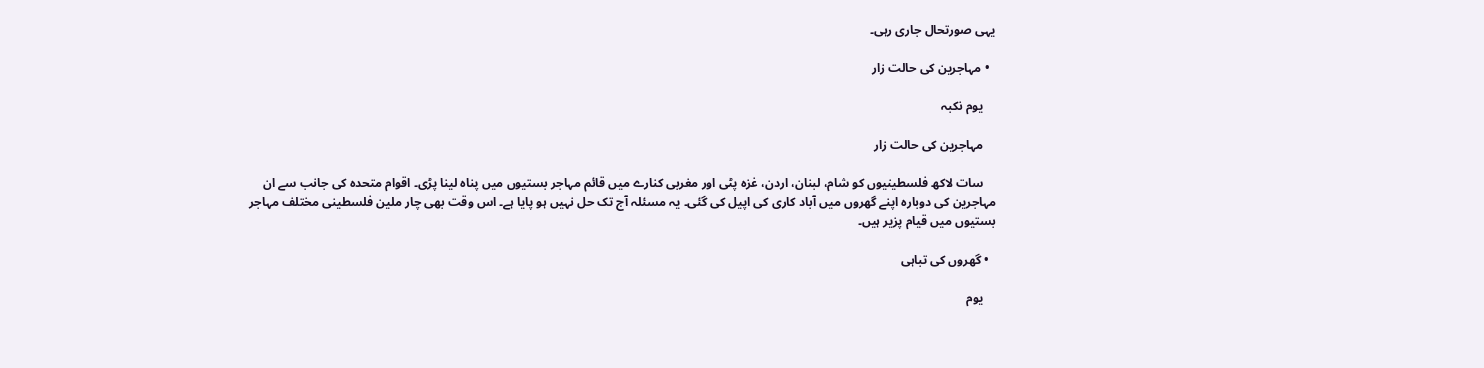یہی صورتحال جاری رہی۔

  • مہاجرین کی حالت زار

    یوم نکبہ

    مہاجرین کی حالت زار

    سات لاکھ فلسطینیوں کو شام، لبنان، اردن، غزہ پٹی اور مغربی کنارے میں قائم مہاجر بستیوں میں پناہ لینا پڑی۔ اقوام متحدہ کی جانب سے ان مہاجرین کی دوبارہ اپنے گھروں میں آباد کاری کی اپیل کی گئی۔ یہ مسئلہ آج تک حل نہیں ہو پایا ہے۔ اس وقت بھی چار ملین فلسطینی مختلف مہاجر بستیوں میں قیام پزیر ہیں۔

  • گھروں کی تباہی

    یوم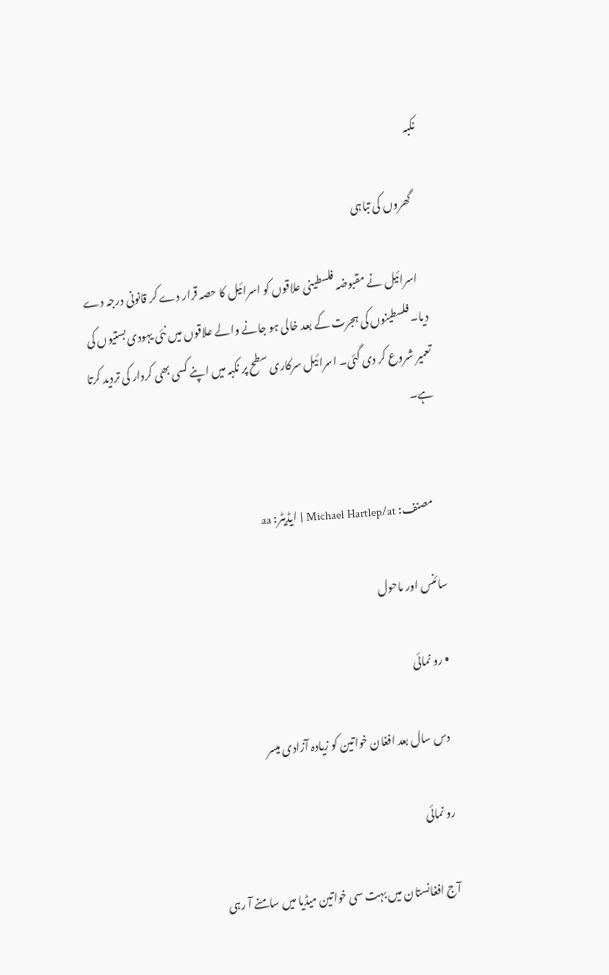نکبہ

    گھروں کی تباہی

    اسرائیل نے مقبوضہ فلسطینی علاقوں کو اسرائیل کا حصہ قرار دے کر قانونی درجہ دے دیا۔ فلسطینوں کی ہجرت کے بعد خالی ہو جانے والے علاقوں میں نئی یہودی بستیوں کی تعمیر شروع کر دی گئی۔ اسرائیل سرکاری سطح پر نکبہ میں اپنے کسی بھی کردار کی تردید کرتا ہے۔


    مصنف: Michael Hartlep/at | ایڈیٹر: aa

سائنس اور ماحول

  • رو نمائی

    دس سال بعد افغان خواتین کو زیادہ آزادی میسر

    رو نمائی

    آج افغانستان میں بہت سی خواتین میڈیا میں سامنے آ رہی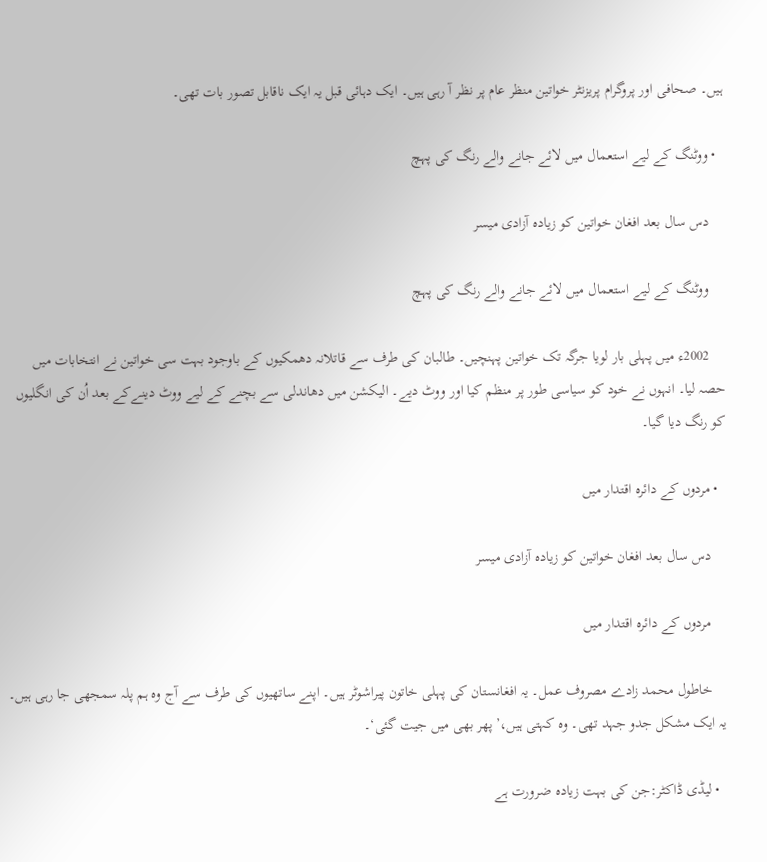ہیں۔ صحافی اور پروگرام پریزنٹر خواتین منظر عام پر نظر آ رہی ہیں۔ ایک دہائی قبل یہ ایک ناقابل تصور بات تھی۔

  • ووٹنگ کے لیے استعمال میں لائے جانے والے رنگ کی پہچ

    دس سال بعد افغان خواتین کو زیادہ آزادی میسر

    ووٹنگ کے لیے استعمال میں لائے جانے والے رنگ کی پہچ

    2002ء میں پہلی بار لویا جرگہ تک خواتین پہنچیں۔ طالبان کی طرف سے قاتلانہ دھمکیوں کے باوجود بہت سی خواتین نے انتخابات میں حصہ لیا۔ انہوں نے خود کو سیاسی طور پر منظم کیا اور ووٹ دیے۔ الیکشن میں دھاندلی سے بچنے کے لیے ووٹ دینےکے بعد اُن کی انگلیوں کو رنگ دیا گیا۔

  • مردوں کے دائرہ اقتدار میں

    دس سال بعد افغان خواتین کو زیادہ آزادی میسر

    مردوں کے دائرہ اقتدار میں

    خاطول محمد زادے مصروف عمل۔ یہ افغانستان کی پہلی خاتون پیراشوٹر ہیں۔ اپنے ساتھیوں کی طرف سے آج وہ ہم پلہ سمجھی جا رہی ہیں۔ یہ ایک مشکل جدو جہد تھی۔ وہ کہتی ہیں،’ پھر بھی میں جیت گئی‘۔

  • لیڈی ڈاکٹر:جن کی بہت زیادہ ضرورت ہے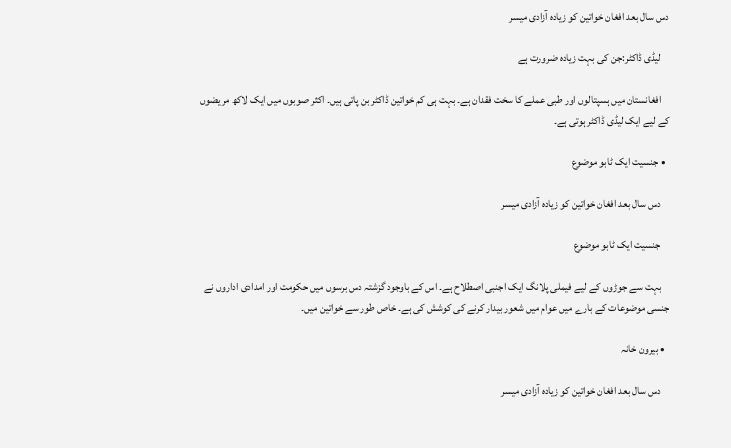دس سال بعد افغان خواتین کو زیادہ آزادی میسر

    لیڈی ڈاکٹر:جن کی بہت زیادہ ضرورت ہے

    افغانستان میں ہسپتالوں اور طبی عملے کا سخت فقدان ہے۔ بہت ہی کم خواتین ڈاکٹر بن پاتی ہیں۔ اکثر صوبوں میں ایک لاکھ مریضوں کے لیے ایک لیڈی ڈاکٹر ہوتی ہے۔

  • جنسیت ایک ٹابو موضوع

    دس سال بعد افغان خواتین کو زیادہ آزادی میسر

    جنسیت ایک ٹابو موضوع

    بہت سے جوڑوں کے لیے فیملی پلانگ ایک اجنبی اصطلاح ہے۔ اس کے باوجود گزشتہ دس برسوں میں حکومت اور امدادی اداروں نے جنسی موضوعات کے بارے میں عوام میں شعور بیدار کرنے کی کوشش کی ہے۔ خاص طور سے خواتین میں۔

  • بیرون خانہ

    دس سال بعد افغان خواتین کو زیادہ آزادی میسر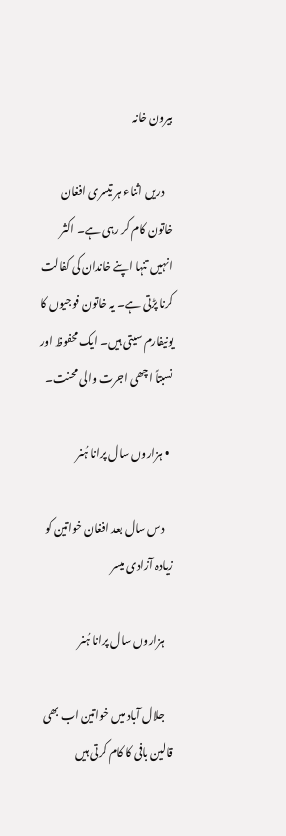بیرون خانہ

    دریں اثناء ہر تیسری افغان خاتون کام کر رہی ہے۔ اکثر انہیں تنہا اپنے خاندان کی کفالت کرنا پڑتی ہے۔ یہ خاتون فوجیوں کا یونیفارم سیتی ہیں۔ ایک محفوظ اور نسبتاً اچھی اجرت والی محنت۔

  • ہزاروں سال پرانا ہُنر

    دس سال بعد افغان خواتین کو زیادہ آزادی میسر

    ہزاروں سال پرانا ہُنر

    جلال آباد میں خواتین اب بھی قالین بافی کا کام کرتی ہیں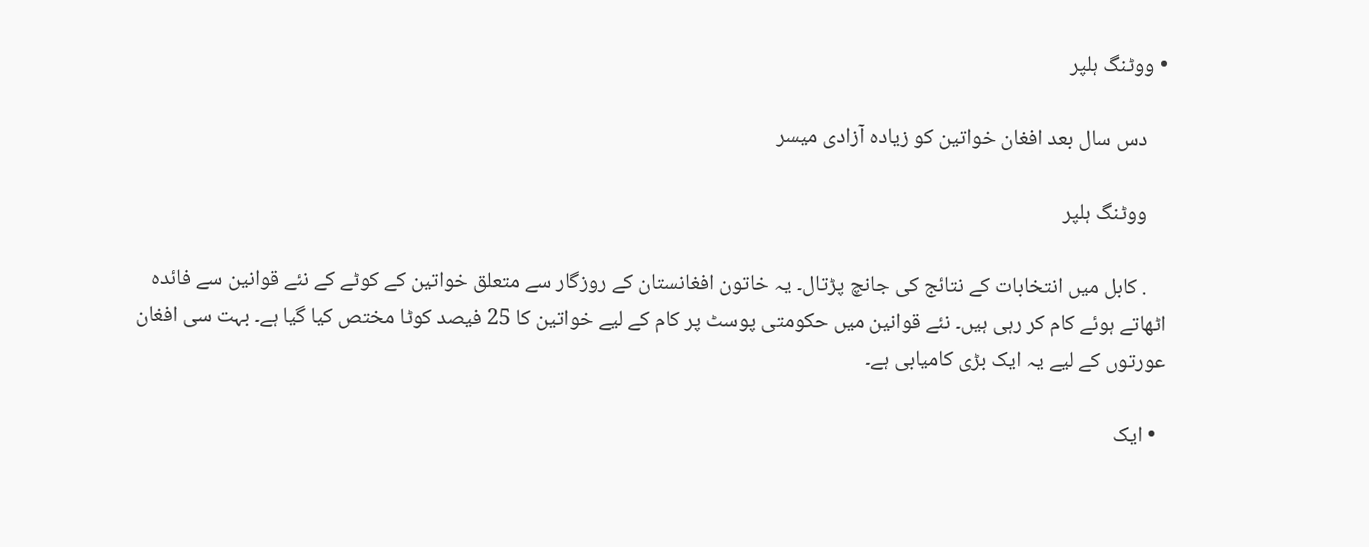• ووٹنگ ہلپر

    دس سال بعد افغان خواتین کو زیادہ آزادی میسر

    ووٹنگ ہلپر

    . کابل میں انتخابات کے نتائج کی جانچ پڑتال۔ یہ خاتون افغانستان کے روزگار سے متعلق خواتین کے کوٹے کے نئے قوانین سے فائدہ اٹھاتے ہوئے کام کر رہی ہیں۔ نئے قوانین میں حکومتی پوسٹ پر کام کے لیے خواتین کا 25 فیصد کوٹا مختص کیا گیا ہے۔ بہت سی افغان عورتوں کے لیے یہ ایک بڑی کامیابی ہے۔

  • ایک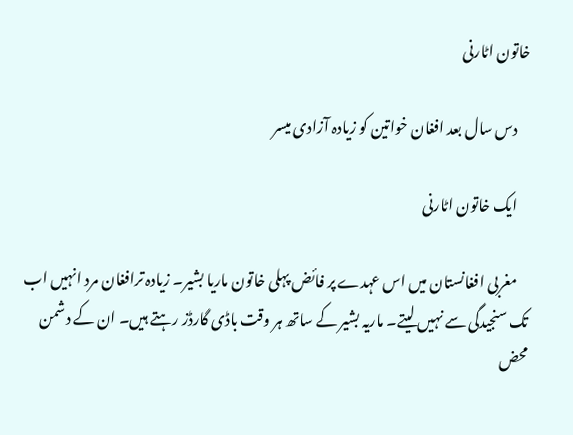خاتون اٹارنی

    دس سال بعد افغان خواتین کو زیادہ آزادی میسر

    ایک خاتون اٹارنی

    مغربی افغانستان میں اس عہدے پر فائض پہلی خاتون ماریا بشیر۔ زیادہ ترافغان مرد انہیں اب تک سنجیدگی سے نہیں لیتے۔ ماریہ بشیر کے ساتھ ہر وقت باڈی گارڈز رہتے ہیں۔ ان کے دشمن محض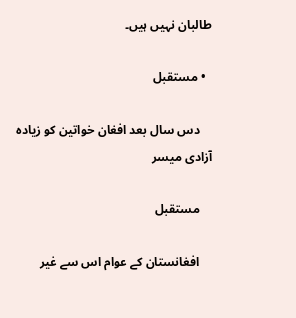طالبان نہیں ہیں۔

  • مستقبل

    دس سال بعد افغان خواتین کو زیادہ آزادی میسر

    مستقبل

    افغانستان کے عوام اس سے غیر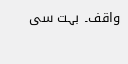واقف۔ بہت سی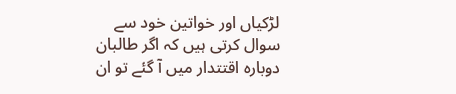لڑکیاں اور خواتین خود سے سوال کرتی ہیں کہ اگر طالبان دوبارہ اقتتدار میں آ گئے تو ان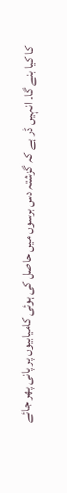کا کیا بنے گا۔ انہیں ڈر ہے کہ گزشتہ دس برسوں میں حاصل کی ہوئی کامیابیوں پر پانی پھر جائے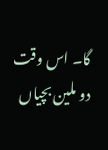گا۔ اس وقت دو ملین بچیاں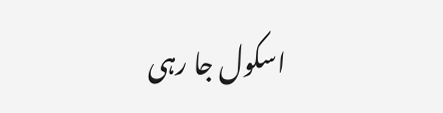اسکول جا رہی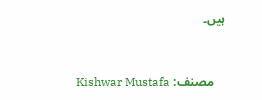ہیں۔


    مصنف: Kishwar Mustafa